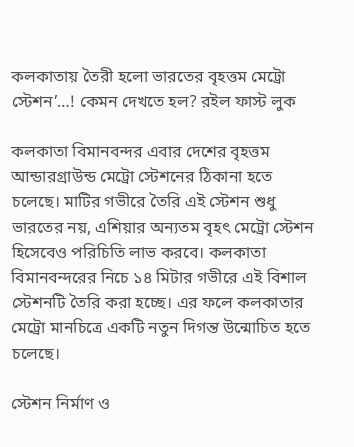কলকাতায় তৈরী হলো ভারতের বৃহত্তম মেট্রো স্টেশন’…! কেমন দেখতে হল? রইল ফাস্ট লুক

কলকাতা বিমানবন্দর এবার দেশের বৃহত্তম আন্ডারগ্রাউন্ড মেট্রো স্টেশনের ঠিকানা হতে চলেছে। মাটির গভীরে তৈরি এই স্টেশন শুধু ভারতের নয়, এশিয়ার অন্যতম বৃহৎ মেট্রো স্টেশন হিসেবেও পরিচিতি লাভ করবে। কলকাতা বিমানবন্দরের নিচে ১৪ মিটার গভীরে এই বিশাল স্টেশনটি তৈরি করা হচ্ছে। এর ফলে কলকাতার মেট্রো মানচিত্রে একটি নতুন দিগন্ত উন্মোচিত হতে চলেছে।

স্টেশন নির্মাণ ও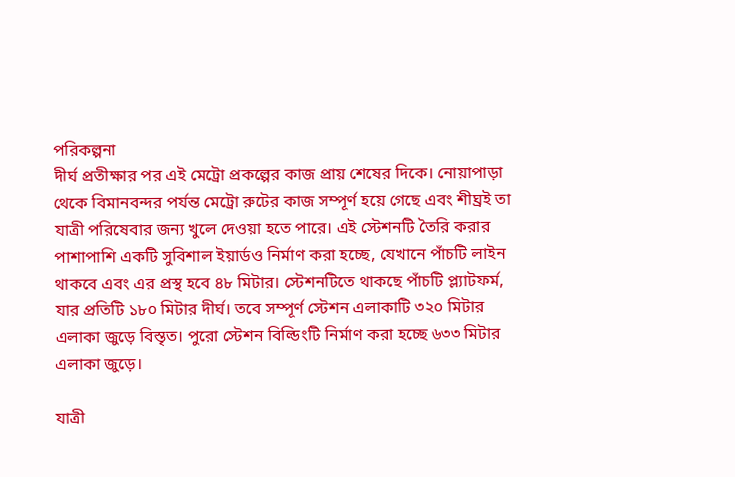পরিকল্পনা
দীর্ঘ প্রতীক্ষার পর এই মেট্রো প্রকল্পের কাজ প্রায় শেষের দিকে। নোয়াপাড়া থেকে বিমানবন্দর পর্যন্ত মেট্রো রুটের কাজ সম্পূর্ণ হয়ে গেছে এবং শীঘ্রই তা যাত্রী পরিষেবার জন্য খুলে দেওয়া হতে পারে। এই স্টেশনটি তৈরি করার পাশাপাশি একটি সুবিশাল ইয়ার্ডও নির্মাণ করা হচ্ছে, যেখানে পাঁচটি লাইন থাকবে এবং এর প্রস্থ হবে ৪৮ মিটার। স্টেশনটিতে থাকছে পাঁচটি প্ল্যাটফর্ম, যার প্রতিটি ১৮০ মিটার দীর্ঘ। তবে সম্পূর্ণ স্টেশন এলাকাটি ৩২০ মিটার এলাকা জুড়ে বিস্তৃত। পুরো স্টেশন বিল্ডিংটি নির্মাণ করা হচ্ছে ৬৩৩ মিটার এলাকা জুড়ে।

যাত্রী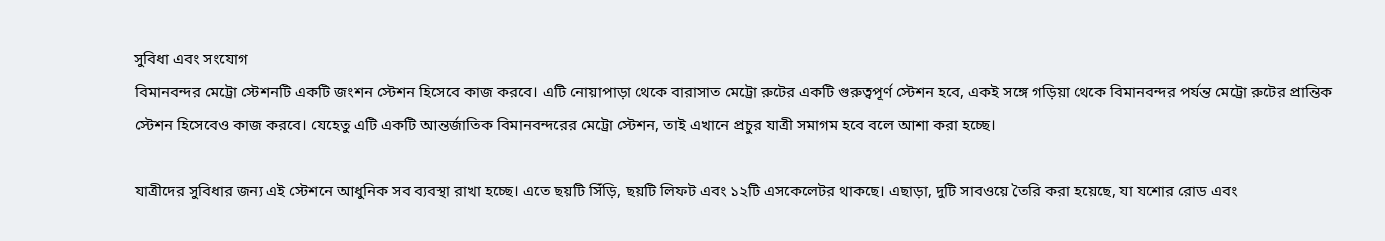সুবিধা এবং সংযোগ
বিমানবন্দর মেট্রো স্টেশনটি একটি জংশন স্টেশন হিসেবে কাজ করবে। এটি নোয়াপাড়া থেকে বারাসাত মেট্রো রুটের একটি গুরুত্বপূর্ণ স্টেশন হবে, একই সঙ্গে গড়িয়া থেকে বিমানবন্দর পর্যন্ত মেট্রো রুটের প্রান্তিক স্টেশন হিসেবেও কাজ করবে। যেহেতু এটি একটি আন্তর্জাতিক বিমানবন্দরের মেট্রো স্টেশন, তাই এখানে প্রচুর যাত্রী সমাগম হবে বলে আশা করা হচ্ছে।

যাত্রীদের সুবিধার জন্য এই স্টেশনে আধুনিক সব ব্যবস্থা রাখা হচ্ছে। এতে ছয়টি সিঁড়ি, ছয়টি লিফট এবং ১২টি এসকেলেটর থাকছে। এছাড়া, দুটি সাবওয়ে তৈরি করা হয়েছে, যা যশোর রোড এবং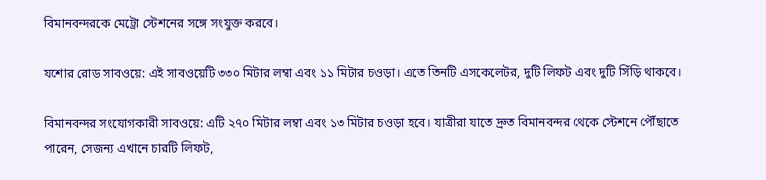বিমানবন্দরকে মেট্রো স্টেশনের সঙ্গে সংযুক্ত করবে।

যশোর রোড সাবওয়ে: এই সাবওয়েটি ৩৩০ মিটার লম্বা এবং ১১ মিটার চওড়া। এতে তিনটি এসকেলেটর, দুটি লিফট এবং দুটি সিঁড়ি থাকবে।

বিমানবন্দর সংযোগকারী সাবওয়ে: এটি ২৭০ মিটার লম্বা এবং ১৩ মিটার চওড়া হবে। যাত্রীরা যাতে দ্রুত বিমানবন্দর থেকে স্টেশনে পৌঁছাতে পারেন, সেজন্য এখানে চারটি লিফট,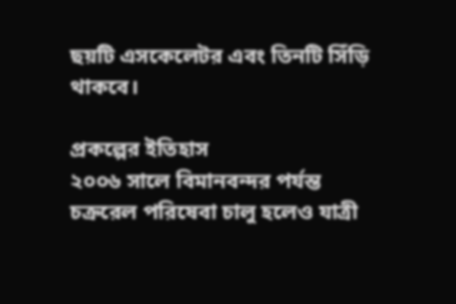ছয়টি এসকেলেটর এবং তিনটি সিঁড়ি থাকবে।

প্রকল্পের ইতিহাস
২০০৬ সালে বিমানবন্দর পর্যন্ত চক্ররেল পরিষেবা চালু হলেও যাত্রী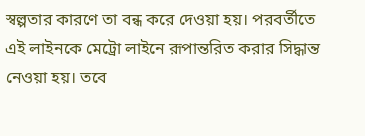স্বল্পতার কারণে তা বন্ধ করে দেওয়া হয়। পরবর্তীতে এই লাইনকে মেট্রো লাইনে রূপান্তরিত করার সিদ্ধান্ত নেওয়া হয়। তবে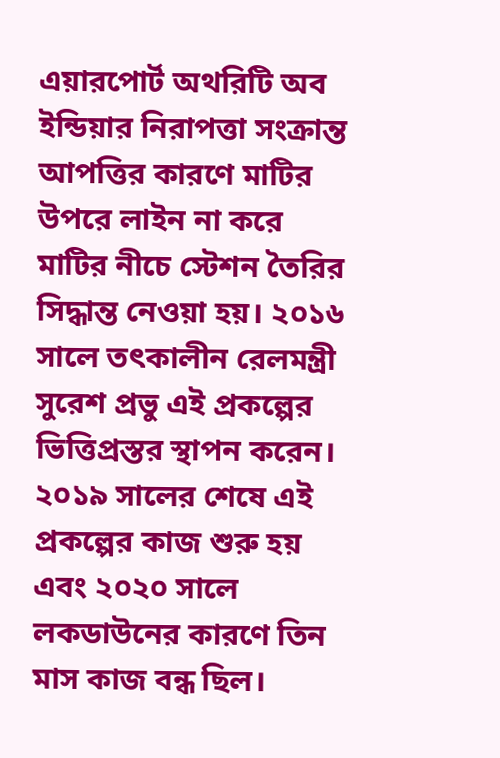এয়ারপোর্ট অথরিটি অব ইন্ডিয়ার নিরাপত্তা সংক্রান্ত আপত্তির কারণে মাটির উপরে লাইন না করে মাটির নীচে স্টেশন তৈরির সিদ্ধান্ত নেওয়া হয়। ২০১৬ সালে তৎকালীন রেলমন্ত্রী সুরেশ প্রভু এই প্রকল্পের ভিত্তিপ্রস্তর স্থাপন করেন। ২০১৯ সালের শেষে এই প্রকল্পের কাজ শুরু হয় এবং ২০২০ সালে লকডাউনের কারণে তিন মাস কাজ বন্ধ ছিল।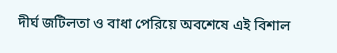দীর্ঘ জটিলতা ও বাধা পেরিয়ে অবশেষে এই বিশাল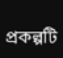প্রকল্পটি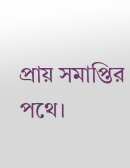প্রায় সমাপ্তির পথে।